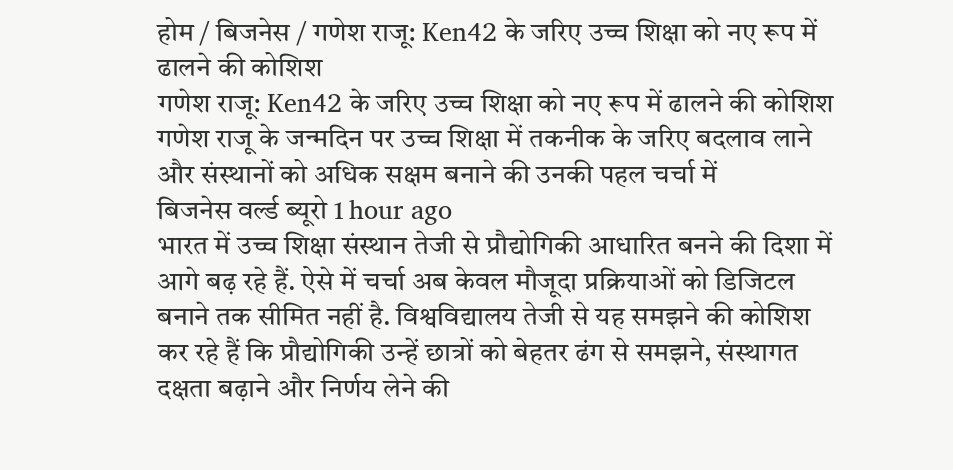होम / बिजनेस / गणेश राजू: Ken42 के जरिए उच्च शिक्षा को नए रूप में ढालने की कोशिश
गणेश राजू: Ken42 के जरिए उच्च शिक्षा को नए रूप में ढालने की कोशिश
गणेश राजू के जन्मदिन पर उच्च शिक्षा में तकनीक के जरिए बदलाव लाने और संस्थानों को अधिक सक्षम बनाने की उनकी पहल चर्चा में
बिजनेस वर्ल्ड ब्यूरो 1 hour ago
भारत में उच्च शिक्षा संस्थान तेजी से प्रौद्योगिकी आधारित बनने की दिशा में आगे बढ़ रहे हैं. ऐसे में चर्चा अब केवल मौजूदा प्रक्रियाओं को डिजिटल बनाने तक सीमित नहीं है. विश्वविद्यालय तेजी से यह समझने की कोशिश कर रहे हैं कि प्रौद्योगिकी उन्हें छात्रों को बेहतर ढंग से समझने, संस्थागत दक्षता बढ़ाने और निर्णय लेने की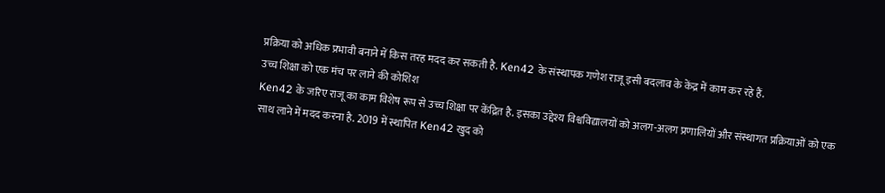प्रक्रिया को अधिक प्रभावी बनाने में किस तरह मदद कर सकती है. Ken42 के संस्थापक गणेश राजू इसी बदलाव के केंद्र में काम कर रहे हैं.
उच्च शिक्षा को एक मंच पर लाने की कोशिश
Ken42 के जरिए राजू का काम विशेष रूप से उच्च शिक्षा पर केंद्रित है. इसका उद्देश्य विश्वविद्यालयों को अलग-अलग प्रणालियों और संस्थागत प्रक्रियाओं को एक साथ लाने में मदद करना है. 2019 में स्थापित Ken42 खुद को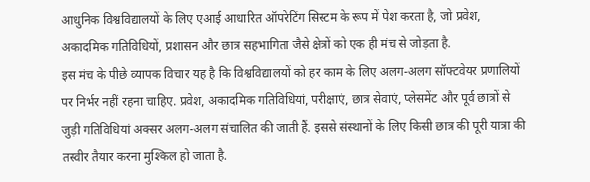आधुनिक विश्वविद्यालयों के लिए एआई आधारित ऑपरेटिंग सिस्टम के रूप में पेश करता है, जो प्रवेश, अकादमिक गतिविधियों, प्रशासन और छात्र सहभागिता जैसे क्षेत्रों को एक ही मंच से जोड़ता है.
इस मंच के पीछे व्यापक विचार यह है कि विश्वविद्यालयों को हर काम के लिए अलग-अलग सॉफ्टवेयर प्रणालियों पर निर्भर नहीं रहना चाहिए. प्रवेश, अकादमिक गतिविधियां, परीक्षाएं, छात्र सेवाएं, प्लेसमेंट और पूर्व छात्रों से जुड़ी गतिविधियां अक्सर अलग-अलग संचालित की जाती हैं. इससे संस्थानों के लिए किसी छात्र की पूरी यात्रा की तस्वीर तैयार करना मुश्किल हो जाता है.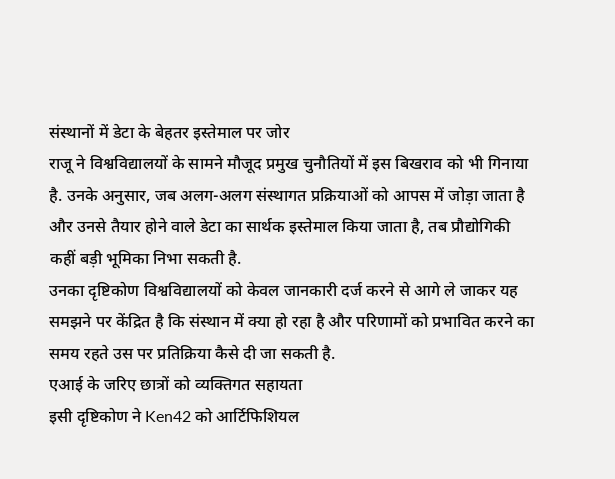संस्थानों में डेटा के बेहतर इस्तेमाल पर जोर
राजू ने विश्वविद्यालयों के सामने मौजूद प्रमुख चुनौतियों में इस बिखराव को भी गिनाया है. उनके अनुसार, जब अलग-अलग संस्थागत प्रक्रियाओं को आपस में जोड़ा जाता है और उनसे तैयार होने वाले डेटा का सार्थक इस्तेमाल किया जाता है, तब प्रौद्योगिकी कहीं बड़ी भूमिका निभा सकती है.
उनका दृष्टिकोण विश्वविद्यालयों को केवल जानकारी दर्ज करने से आगे ले जाकर यह समझने पर केंद्रित है कि संस्थान में क्या हो रहा है और परिणामों को प्रभावित करने का समय रहते उस पर प्रतिक्रिया कैसे दी जा सकती है.
एआई के जरिए छात्रों को व्यक्तिगत सहायता
इसी दृष्टिकोण ने Ken42 को आर्टिफिशियल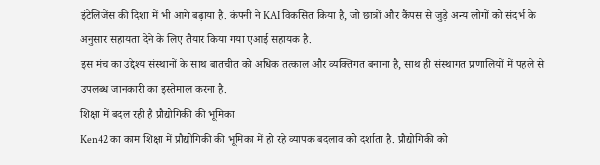इंटेलिजेंस की दिशा में भी आगे बढ़ाया है. कंपनी ने KAI विकसित किया है, जो छात्रों और कैंपस से जुड़े अन्य लोगों को संदर्भ के अनुसार सहायता देने के लिए तैयार किया गया एआई सहायक है.
इस मंच का उद्देश्य संस्थानों के साथ बातचीत को अधिक तत्काल और व्यक्तिगत बनाना है, साथ ही संस्थागत प्रणालियों में पहले से उपलब्ध जानकारी का इस्तेमाल करना है.
शिक्षा में बदल रही है प्रौद्योगिकी की भूमिका
Ken42 का काम शिक्षा में प्रौद्योगिकी की भूमिका में हो रहे व्यापक बदलाव को दर्शाता है. प्रौद्योगिकी को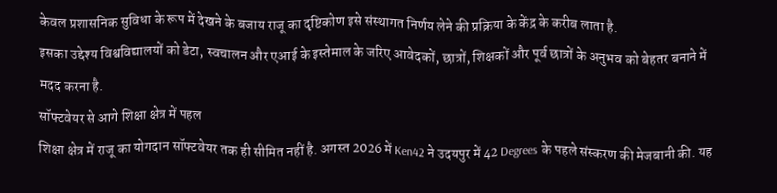केवल प्रशासनिक सुविधा के रूप में देखने के बजाय राजू का दृष्टिकोण इसे संस्थागत निर्णय लेने की प्रक्रिया के केंद्र के करीब लाता है.
इसका उद्देश्य विश्वविद्यालयों को डेटा, स्वचालन और एआई के इस्तेमाल के जरिए आवेदकों, छात्रों, शिक्षकों और पूर्व छात्रों के अनुभव को बेहतर बनाने में मदद करना है.
सॉफ्टवेयर से आगे शिक्षा क्षेत्र में पहल
शिक्षा क्षेत्र में राजू का योगदान सॉफ्टवेयर तक ही सीमित नहीं है. अगस्त 2026 में Ken42 ने उदयपुर में 42 Degrees के पहले संस्करण की मेजबानी की. यह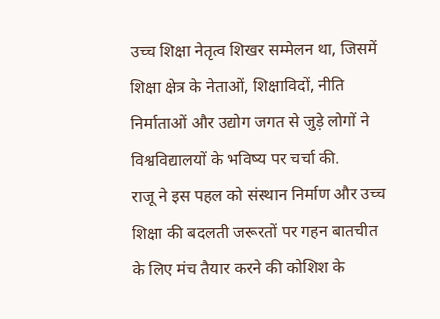उच्च शिक्षा नेतृत्व शिखर सम्मेलन था, जिसमें शिक्षा क्षेत्र के नेताओं, शिक्षाविदों, नीति निर्माताओं और उद्योग जगत से जुड़े लोगों ने विश्वविद्यालयों के भविष्य पर चर्चा की.
राजू ने इस पहल को संस्थान निर्माण और उच्च शिक्षा की बदलती जरूरतों पर गहन बातचीत के लिए मंच तैयार करने की कोशिश के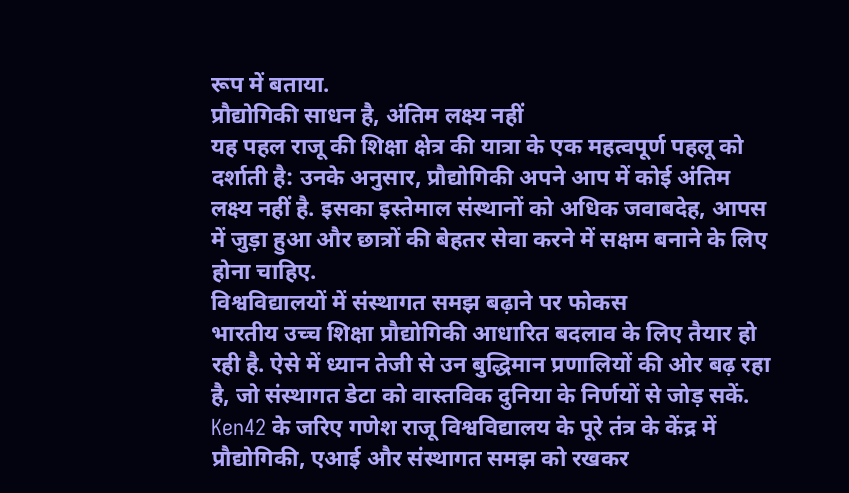रूप में बताया.
प्रौद्योगिकी साधन है, अंतिम लक्ष्य नहीं
यह पहल राजू की शिक्षा क्षेत्र की यात्रा के एक महत्वपूर्ण पहलू को दर्शाती है: उनके अनुसार, प्रौद्योगिकी अपने आप में कोई अंतिम लक्ष्य नहीं है. इसका इस्तेमाल संस्थानों को अधिक जवाबदेह, आपस में जुड़ा हुआ और छात्रों की बेहतर सेवा करने में सक्षम बनाने के लिए होना चाहिए.
विश्वविद्यालयों में संस्थागत समझ बढ़ाने पर फोकस
भारतीय उच्च शिक्षा प्रौद्योगिकी आधारित बदलाव के लिए तैयार हो रही है. ऐसे में ध्यान तेजी से उन बुद्धिमान प्रणालियों की ओर बढ़ रहा है, जो संस्थागत डेटा को वास्तविक दुनिया के निर्णयों से जोड़ सकें. Ken42 के जरिए गणेश राजू विश्वविद्यालय के पूरे तंत्र के केंद्र में प्रौद्योगिकी, एआई और संस्थागत समझ को रखकर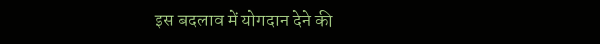इस बदलाव में योगदान देने की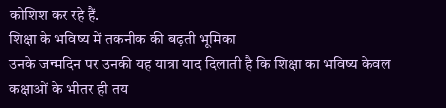कोशिश कर रहे हैं.
शिक्षा के भविष्य में तकनीक की बढ़ती भूमिका
उनके जन्मदिन पर उनकी यह यात्रा याद दिलाती है कि शिक्षा का भविष्य केवल कक्षाओं के भीतर ही तय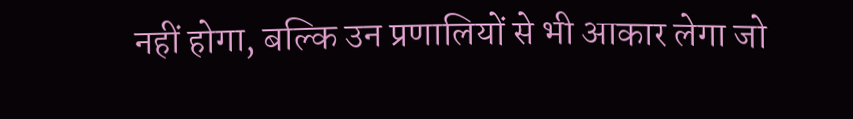नहीं होगा, बल्कि उन प्रणालियों से भी आकार लेगा जो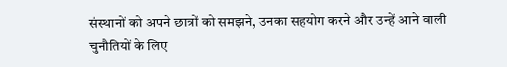संस्थानों को अपने छात्रों को समझने, उनका सहयोग करने और उन्हें आने वाली चुनौतियों के लिए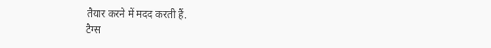तैयार करने में मदद करती हैं.
टैग्स